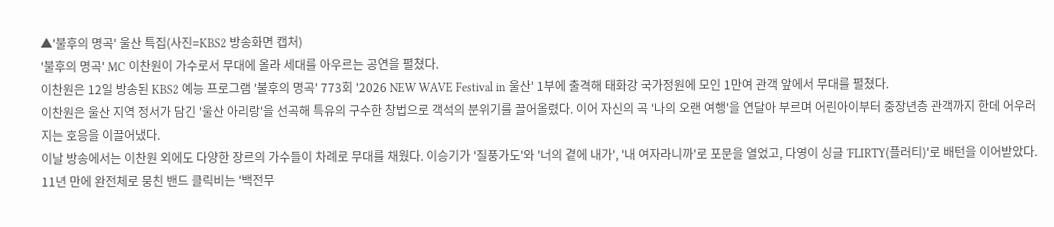▲'불후의 명곡' 울산 특집(사진=KBS2 방송화면 캡처)
'불후의 명곡' MC 이찬원이 가수로서 무대에 올라 세대를 아우르는 공연을 펼쳤다.
이찬원은 12일 방송된 KBS2 예능 프로그램 '불후의 명곡' 773회 '2026 NEW WAVE Festival in 울산' 1부에 출격해 태화강 국가정원에 모인 1만여 관객 앞에서 무대를 펼쳤다.
이찬원은 울산 지역 정서가 담긴 '울산 아리랑'을 선곡해 특유의 구수한 창법으로 객석의 분위기를 끌어올렸다. 이어 자신의 곡 '나의 오랜 여행'을 연달아 부르며 어린아이부터 중장년층 관객까지 한데 어우러지는 호응을 이끌어냈다.
이날 방송에서는 이찬원 외에도 다양한 장르의 가수들이 차례로 무대를 채웠다. 이승기가 '질풍가도'와 '너의 곁에 내가', '내 여자라니까'로 포문을 열었고, 다영이 싱글 'FLIRTY(플러티)'로 배턴을 이어받았다. 11년 만에 완전체로 뭉친 밴드 클릭비는 '백전무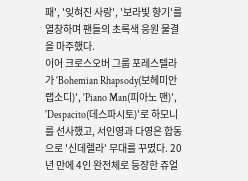패', '잊혀진 사랑', '보라빛 향기'를 열창하며 팬들의 초록색 응원 물결을 마주했다.
이어 크로스오버 그룹 포레스텔라가 'Bohemian Rhapsody(보헤미안 랩소디)', 'Piano Man(피아노 맨)', 'Despacito(데스파시토)'로 하모니를 선사했고, 서인영과 다영은 합동으로 '신데렐라' 무대를 꾸몄다. 20년 만에 4인 완전체로 등장한 쥬얼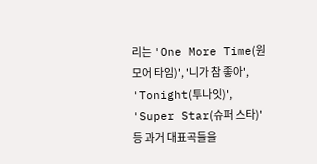리는 'One More Time(원 모어 타임)', '니가 참 좋아', 'Tonight(투나잇)', 'Super Star(슈퍼 스타)' 등 과거 대표곡들을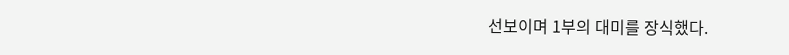선보이며 1부의 대미를 장식했다.